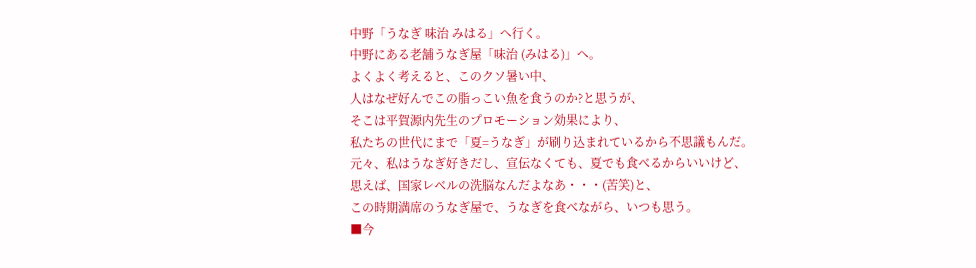中野「うなぎ 味治 みはる」へ行く。
中野にある老舗うなぎ屋「味治 (みはる)」へ。
よくよく考えると、このクソ暑い中、
人はなぜ好んでこの脂っこい魚を食うのか?と思うが、
そこは平賀源内先生のプロモーション効果により、
私たちの世代にまで「夏=うなぎ」が刷り込まれているから不思議もんだ。
元々、私はうなぎ好きだし、宣伝なくても、夏でも食べるからいいけど、
思えば、国家レベルの洗脳なんだよなあ・・・(苦笑)と、
この時期満席のうなぎ屋で、うなぎを食べながら、いつも思う。
■今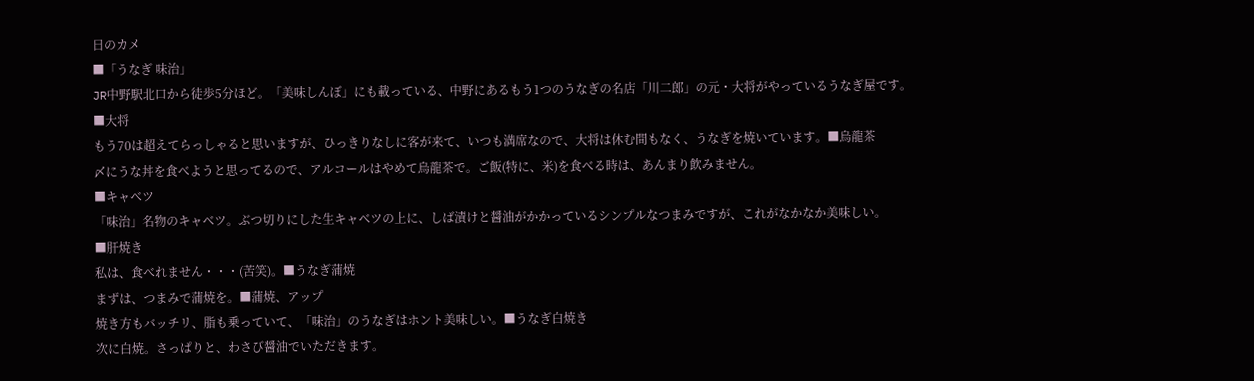日のカメ
■「うなぎ 味治」
JR中野駅北口から徒歩5分ほど。「美味しんぼ」にも載っている、中野にあるもう1つのうなぎの名店「川二郎」の元・大将がやっているうなぎ屋です。
■大将
もう70は超えてらっしゃると思いますが、ひっきりなしに客が来て、いつも満席なので、大将は休む間もなく、うなぎを焼いています。■烏龍茶
〆にうな丼を食べようと思ってるので、アルコールはやめて烏龍茶で。ご飯(特に、米)を食べる時は、あんまり飲みません。
■キャベツ
「味治」名物のキャベツ。ぶつ切りにした生キャベツの上に、しば漬けと醤油がかかっているシンプルなつまみですが、これがなかなか美味しい。
■肝焼き
私は、食べれません・・・(苦笑)。■うなぎ蒲焼
まずは、つまみで蒲焼を。■蒲焼、アップ
焼き方もバッチリ、脂も乗っていて、「味治」のうなぎはホント美味しい。■うなぎ白焼き
次に白焼。さっぱりと、わさび醤油でいただきます。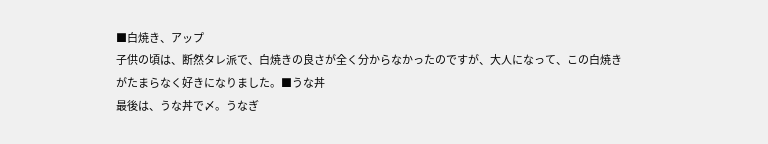■白焼き、アップ
子供の頃は、断然タレ派で、白焼きの良さが全く分からなかったのですが、大人になって、この白焼きがたまらなく好きになりました。■うな丼
最後は、うな丼で〆。うなぎ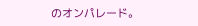のオンパレード。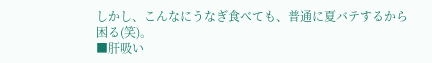しかし、こんなにうなぎ食べても、普通に夏バテするから困る(笑)。
■肝吸い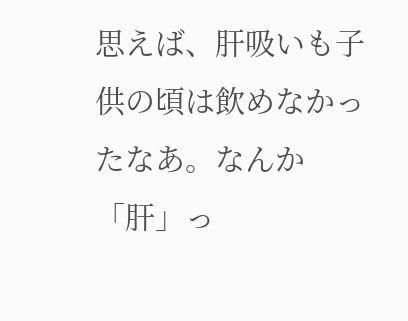思えば、肝吸いも子供の頃は飲めなかったなあ。なんか「肝」っ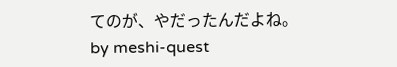てのが、やだったんだよね。
by meshi-quest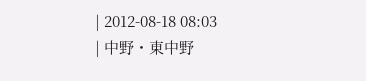| 2012-08-18 08:03
| 中野・東中野